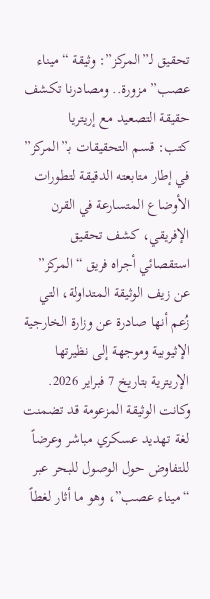تحقيق لـ”المركز”: وثيقة “ميناء عصب” مزورة.. ومصادرنا تكشف حقيقة التصعيد مع إريتريا
كتب: قسم التحقيقات بـ”المركز”
في إطار متابعته الدقيقة لتطورات الأوضاع المتسارعة في القرن الإفريقي، كشف تحقيق استقصائي أجراه فريق “المركز” عن زيف الوثيقة المتداولة، التي زُعم أنها صادرة عن وزارة الخارجية الإثيوبية وموجهة إلى نظيرتها الإريترية بتاريخ 7 فبراير 2026.
وكانت الوثيقة المزعومة قد تضمنت لغة تهديد عسكري مباشر وعرضاً للتفاوض حول الوصول للبحر عبر “ميناء عصب”، وهو ما أثار لغطاً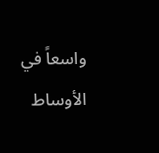واسعاً في الأوساط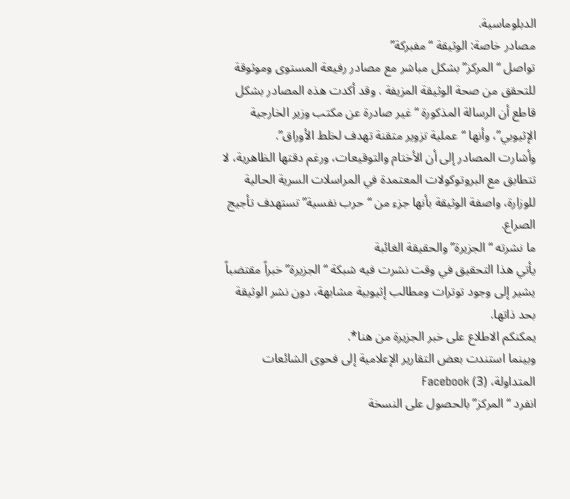الدبلوماسية.
مصادر خاصة: الوثيقة “مفبركة”
تواصل “المركز” بشكل مباشر مع مصادر رفيعة المستوى وموثوقة للتحقق من صحة الوثيقة المزيفة . وقد أكدت هذه المصادر بشكل قاطع أن الرسالة المذكورة “غير صادرة عن مكتب وزير الخارجية الإثيوبي”، وأنها “عملية تزوير متقنة تهدف لخلط الأوراق”.
وأشارت المصادر إلى أن الأختام والتوقيعات، ورغم دقتها الظاهرية، لا تتطابق مع البروتوكولات المعتمدة في المراسلات السرية الحالية للوزارة، واصفة الوثيقة بأنها جزء من “حرب نفسية” تستهدف تأجيج الصراع.
ما نشرته “الجزيرة” والحقيقة الغائبة
يأتي هذا التحقيق في وقت نشرت فيه شبكة “الجزيرة” خبراً مقتضباً يشير إلى وجود توترات ومطالب إثيوبية مشابهة، دون نشر الوثيقة بحد ذاتها.
يمكنكم الاطلاع على خبر الجزيرة من هنا*.
وبينما استندت بعض التقارير الإعلامية إلى فحوى الشائعات المتداولة، (3) Facebook
انفرد “المركز” بالحصول على النسخة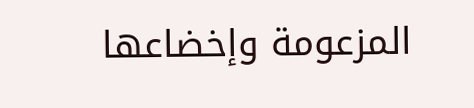المزعومة وإخضاعها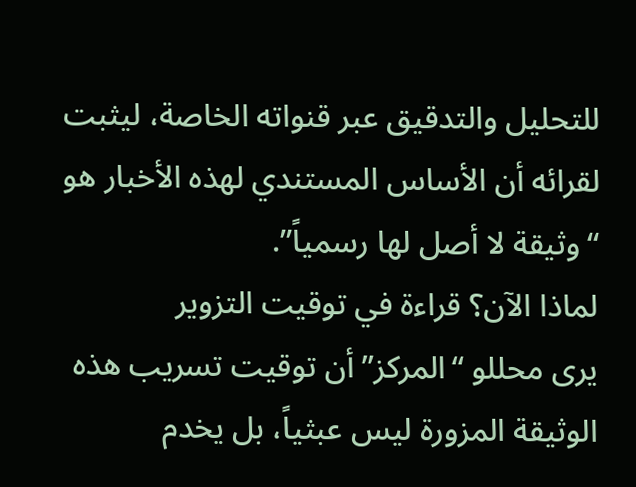للتحليل والتدقيق عبر قنواته الخاصة، ليثبت لقرائه أن الأساس المستندي لهذه الأخبار هو “وثيقة لا أصل لها رسمياً”.
لماذا الآن؟ قراءة في توقيت التزوير
يرى محللو “المركز” أن توقيت تسريب هذه الوثيقة المزورة ليس عبثياً، بل يخدم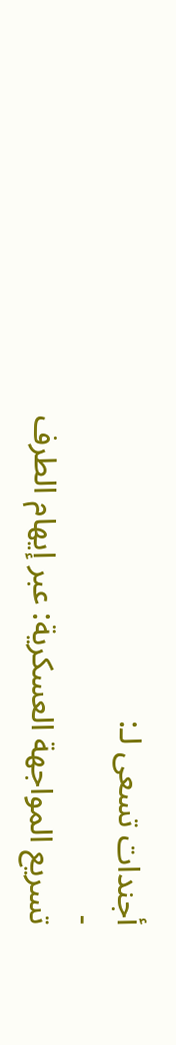أجندات تسعى لـ:
-
تسريع المواجهة العسكرية: عبر إيهام الطرف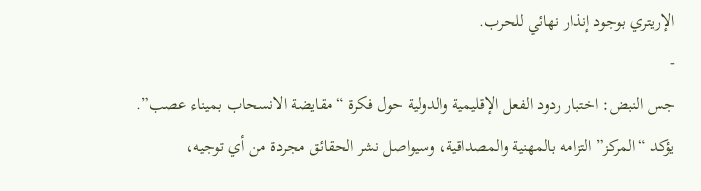الإريتري بوجود إنذار نهائي للحرب.
-
جس النبض: اختبار ردود الفعل الإقليمية والدولية حول فكرة “مقايضة الانسحاب بميناء عصب”.
يؤكد “المركز” التزامه بالمهنية والمصداقية، وسيواصل نشر الحقائق مجردة من أي توجيه،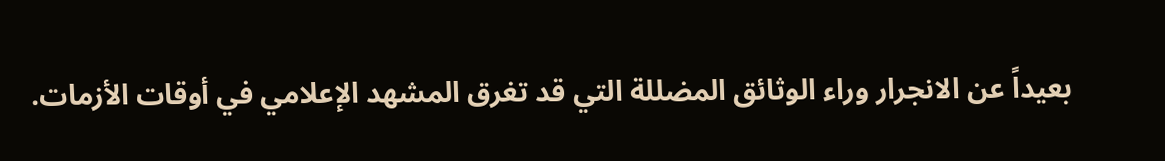بعيداً عن الانجرار وراء الوثائق المضللة التي قد تغرق المشهد الإعلامي في أوقات الأزمات.